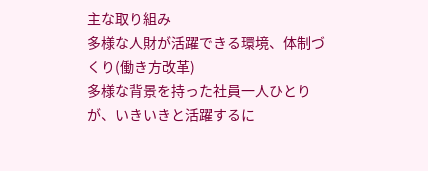主な取り組み
多様な人財が活躍できる環境、体制づくり(働き方改革)
多様な背景を持った社員一人ひとりが、いきいきと活躍するに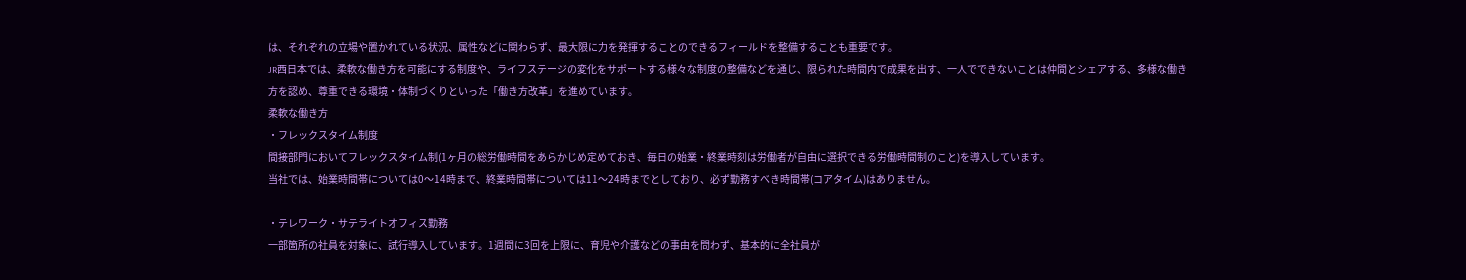は、それぞれの立場や置かれている状況、属性などに関わらず、最大限に力を発揮することのできるフィールドを整備することも重要です。
JR西日本では、柔軟な働き方を可能にする制度や、ライフステージの変化をサポートする様々な制度の整備などを通じ、限られた時間内で成果を出す、一人でできないことは仲間とシェアする、多様な働き方を認め、尊重できる環境・体制づくりといった「働き方改革」を進めています。
柔軟な働き方
・フレックスタイム制度
間接部門においてフレックスタイム制(1ヶ月の総労働時間をあらかじめ定めておき、毎日の始業・終業時刻は労働者が自由に選択できる労働時間制のこと)を導入しています。
当社では、始業時間帯については0〜14時まで、終業時間帯については11〜24時までとしており、必ず勤務すべき時間帯(コアタイム)はありません。

・テレワーク・サテライトオフィス勤務
一部箇所の社員を対象に、試行導入しています。1週間に3回を上限に、育児や介護などの事由を問わず、基本的に全社員が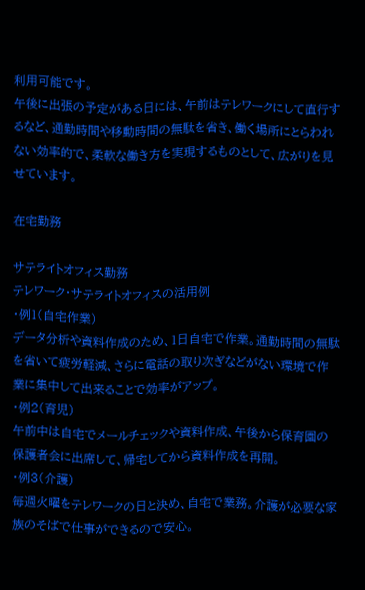利用可能です。
午後に出張の予定がある日には、午前はテレワークにして直行するなど、通勤時間や移動時間の無駄を省き、働く場所にとらわれない効率的で、柔軟な働き方を実現するものとして、広がりを見せています。

在宅勤務

サテライトオフィス勤務
テレワーク・サテライトオフィスの活用例
・例1(自宅作業)
データ分析や資料作成のため、1日自宅で作業。通勤時間の無駄を省いて疲労軽減、さらに電話の取り次ぎなどがない環境で作業に集中して出来ることで効率がアップ。
・例2(育児)
午前中は自宅でメールチェックや資料作成、午後から保育園の保護者会に出席して、帰宅してから資料作成を再開。
・例3(介護)
毎週火曜をテレワークの日と決め、自宅で業務。介護が必要な家族のそばで仕事ができるので安心。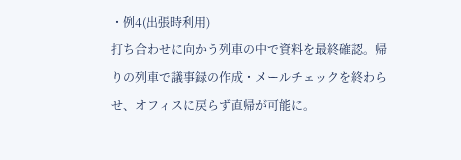・例4(出張時利用)
打ち合わせに向かう列車の中で資料を最終確認。帰りの列車で議事録の作成・メールチェックを終わらせ、オフィスに戻らず直帰が可能に。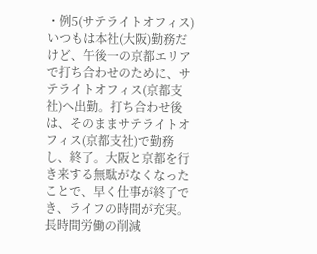・例5(サテライトオフィス)
いつもは本社(大阪)勤務だけど、午後一の京都エリアで打ち合わせのために、サテライトオフィス(京都支社)へ出勤。打ち合わせ後は、そのままサテライトオフィス(京都支社)で勤務し、終了。大阪と京都を行き来する無駄がなくなったことで、早く仕事が終了でき、ライフの時間が充実。
長時間労働の削減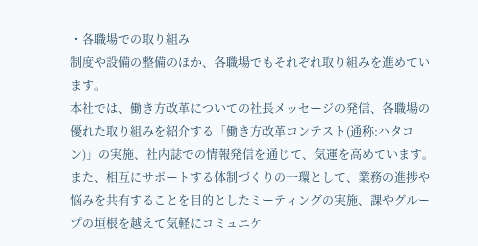・各職場での取り組み
制度や設備の整備のほか、各職場でもそれぞれ取り組みを進めています。
本社では、働き方改革についての社長メッセージの発信、各職場の優れた取り組みを紹介する「働き方改革コンテスト(通称:ハタコン)」の実施、社内誌での情報発信を通じて、気運を高めています。また、相互にサポートする体制づくりの一環として、業務の進捗や悩みを共有することを目的としたミーティングの実施、課やグループの垣根を越えて気軽にコミュニケ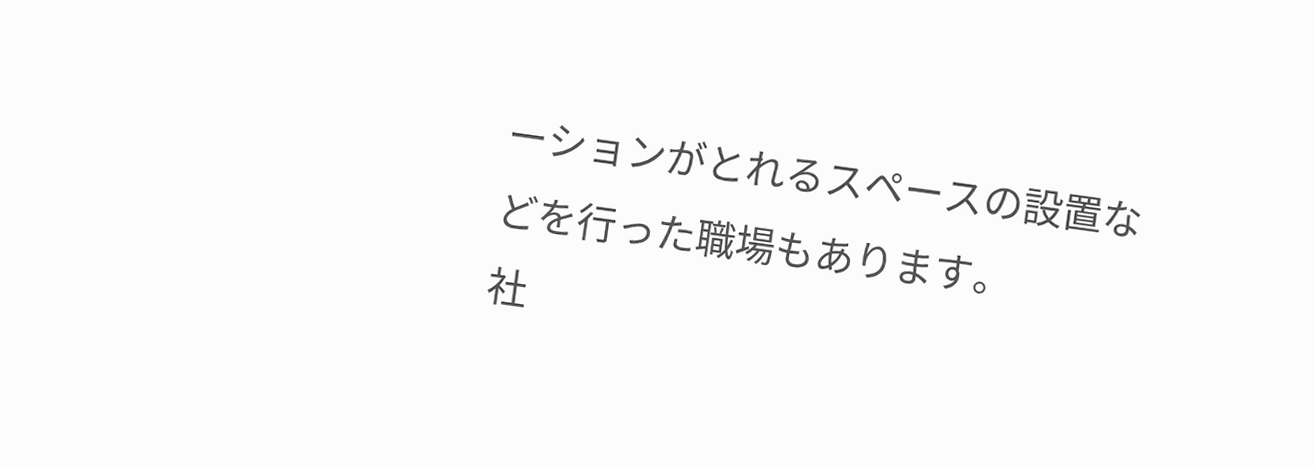ーションがとれるスペースの設置などを行った職場もあります。
社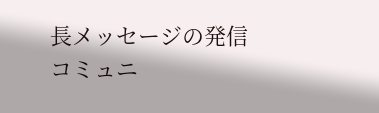長メッセージの発信
コミュニ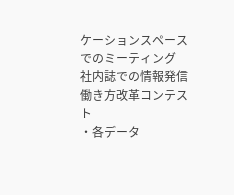ケーションスペースでのミーティング
社内誌での情報発信
働き方改革コンテスト
・各データ